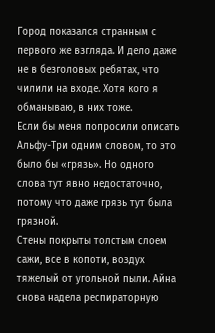Город показался странным с первого же взгляда. И дело даже не в безголовых ребятах, что чилили на входе. Хотя кого я обманываю, в них тоже.
Если бы меня попросили описать Альфу-Три одним словом, то это было бы «грязь». Но одного слова тут явно недостаточно, потому что даже грязь тут была грязной.
Стены покрыты толстым слоем сажи, все в копоти, воздух тяжелый от угольной пыли. Айна снова надела респираторную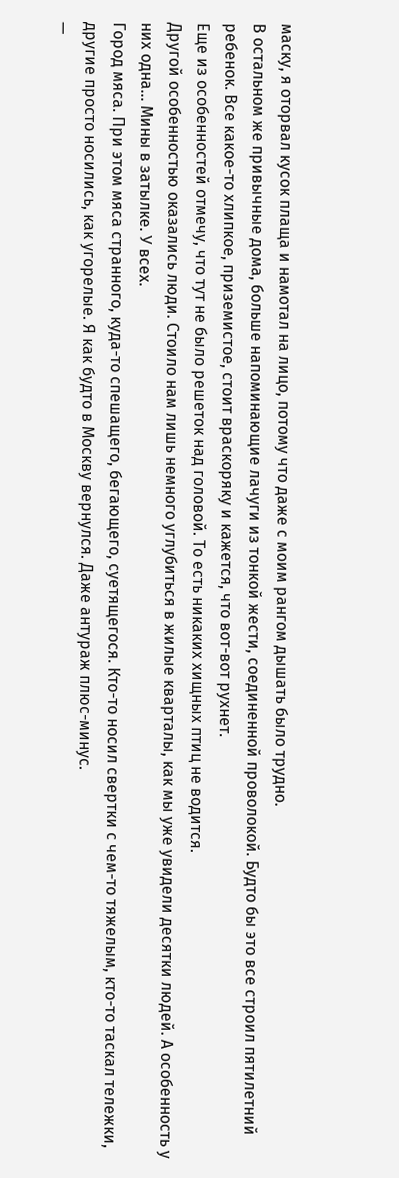маску, я оторвал кусок плаща и намотал на лицо, потому что даже с моим рангом дышать было трудно.
В остальном же привычные дома, больше напоминающие лачуги из тонкой жести, соединенной проволокой. Будто бы это все строил пятилетний ребенок. Все какое-то хлипкое, приземистое, стоит враскоряку и кажется, что вот-вот рухнет.
Еще из особенностей отмечу, что тут не было решеток над головой. То есть никаких хищных птиц не водится.
Другой особенностью оказались люди. Стоило нам лишь немного углубиться в жилые кварталы, как мы уже увидели десятки людей. А особенность у них одна… Мины в затылке. У всех.
Город мяса. При этом мяса странного, куда-то спешащего, бегающего, суетящегося. Кто-то носил свертки с чем-то тяжелым, кто-то таскал тележки, другие просто носились, как угорелые. Я как будто в Москву вернулся. Даже антураж плюс-минус.
—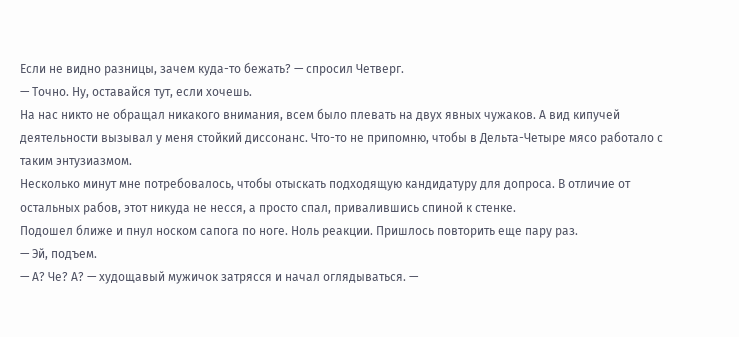Если не видно разницы, зачем куда-то бежать? — спросил Четверг.
— Точно. Ну, оставайся тут, если хочешь.
На нас никто не обращал никакого внимания, всем было плевать на двух явных чужаков. А вид кипучей деятельности вызывал у меня стойкий диссонанс. Что-то не припомню, чтобы в Дельта-Четыре мясо работало с таким энтузиазмом.
Несколько минут мне потребовалось, чтобы отыскать подходящую кандидатуру для допроса. В отличие от остальных рабов, этот никуда не несся, а просто спал, привалившись спиной к стенке.
Подошел ближе и пнул носком сапога по ноге. Ноль реакции. Пришлось повторить еще пару раз.
— Эй, подъем.
— А? Че? А? — худощавый мужичок затрясся и начал оглядываться. —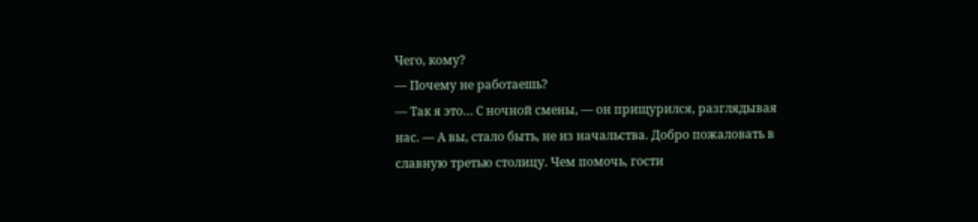Чего, кому?
— Почему не работаешь?
— Так я это… С ночной смены, — он прищурился, разглядывая нас. — А вы, стало быть, не из начальства. Добро пожаловать в славную третью столицу. Чем помочь, гости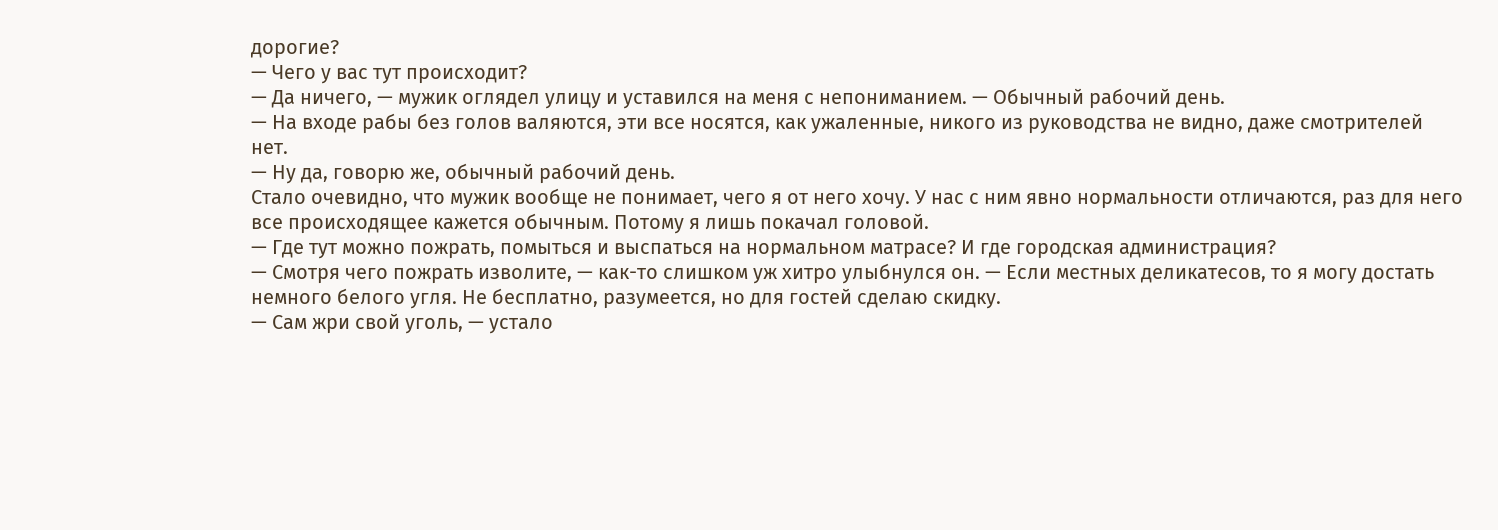дорогие?
— Чего у вас тут происходит?
— Да ничего, — мужик оглядел улицу и уставился на меня с непониманием. — Обычный рабочий день.
— На входе рабы без голов валяются, эти все носятся, как ужаленные, никого из руководства не видно, даже смотрителей нет.
— Ну да, говорю же, обычный рабочий день.
Стало очевидно, что мужик вообще не понимает, чего я от него хочу. У нас с ним явно нормальности отличаются, раз для него все происходящее кажется обычным. Потому я лишь покачал головой.
— Где тут можно пожрать, помыться и выспаться на нормальном матрасе? И где городская администрация?
— Смотря чего пожрать изволите, — как-то слишком уж хитро улыбнулся он. — Если местных деликатесов, то я могу достать немного белого угля. Не бесплатно, разумеется, но для гостей сделаю скидку.
— Сам жри свой уголь, — устало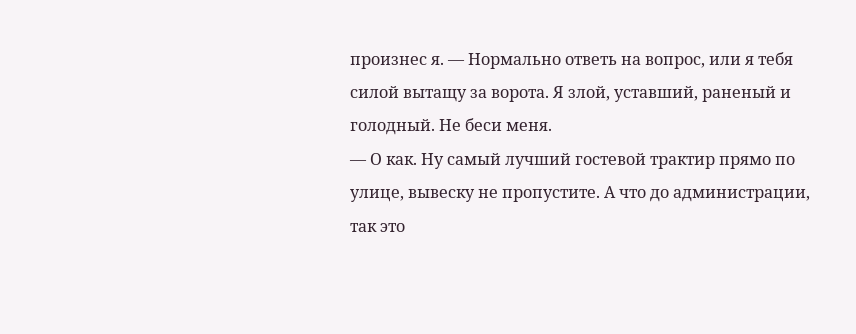произнес я. — Нормально ответь на вопрос, или я тебя силой вытащу за ворота. Я злой, уставший, раненый и голодный. Не беси меня.
— О как. Ну самый лучший гостевой трактир прямо по улице, вывеску не пропустите. А что до администрации, так это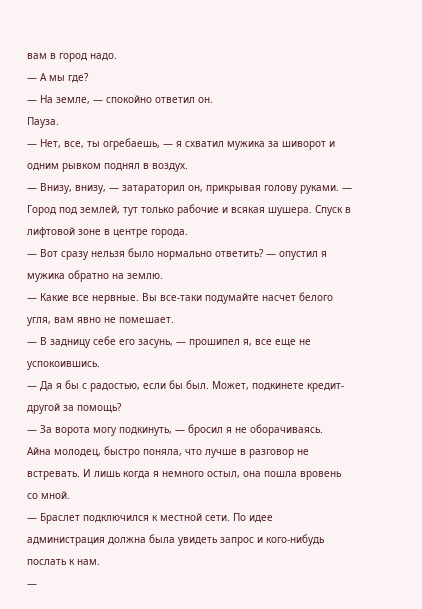вам в город надо.
— А мы где?
— На земле, — спокойно ответил он.
Пауза.
— Нет, все, ты огребаешь, — я схватил мужика за шиворот и одним рывком поднял в воздух.
— Внизу, внизу, — затараторил он, прикрывая голову руками. — Город под землей, тут только рабочие и всякая шушера. Спуск в лифтовой зоне в центре города.
— Вот сразу нельзя было нормально ответить? — опустил я мужика обратно на землю.
— Какие все нервные. Вы все-таки подумайте насчет белого угля, вам явно не помешает.
— В задницу себе его засунь, — прошипел я, все еще не успокоившись.
— Да я бы с радостью, если бы был. Может, подкинете кредит-другой за помощь?
— За ворота могу подкинуть, — бросил я не оборачиваясь.
Айна молодец, быстро поняла, что лучше в разговор не встревать. И лишь когда я немного остыл, она пошла вровень со мной.
— Браслет подключился к местной сети. По идее администрация должна была увидеть запрос и кого-нибудь послать к нам.
—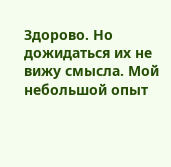Здорово. Но дожидаться их не вижу смысла. Мой небольшой опыт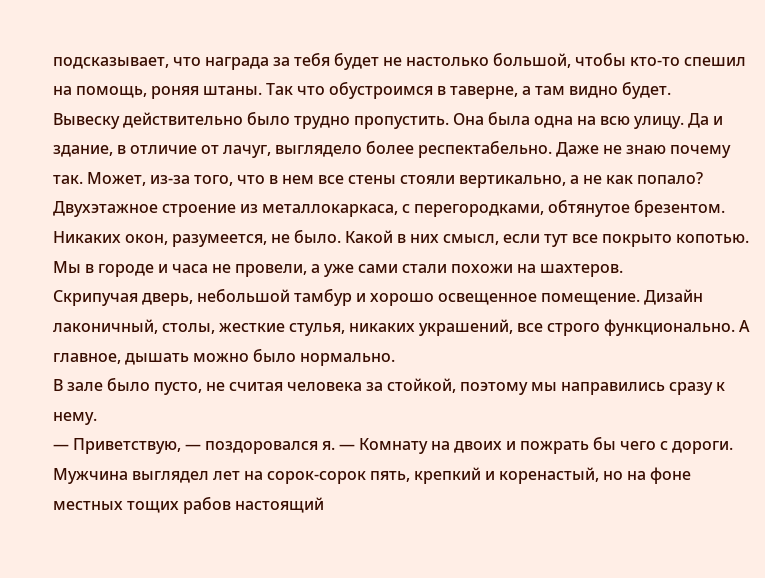подсказывает, что награда за тебя будет не настолько большой, чтобы кто-то спешил на помощь, роняя штаны. Так что обустроимся в таверне, а там видно будет.
Вывеску действительно было трудно пропустить. Она была одна на всю улицу. Да и здание, в отличие от лачуг, выглядело более респектабельно. Даже не знаю почему так. Может, из-за того, что в нем все стены стояли вертикально, а не как попало?
Двухэтажное строение из металлокаркаса, с перегородками, обтянутое брезентом. Никаких окон, разумеется, не было. Какой в них смысл, если тут все покрыто копотью. Мы в городе и часа не провели, а уже сами стали похожи на шахтеров.
Скрипучая дверь, небольшой тамбур и хорошо освещенное помещение. Дизайн лаконичный, столы, жесткие стулья, никаких украшений, все строго функционально. А главное, дышать можно было нормально.
В зале было пусто, не считая человека за стойкой, поэтому мы направились сразу к нему.
— Приветствую, — поздоровался я. — Комнату на двоих и пожрать бы чего с дороги.
Мужчина выглядел лет на сорок-сорок пять, крепкий и коренастый, но на фоне местных тощих рабов настоящий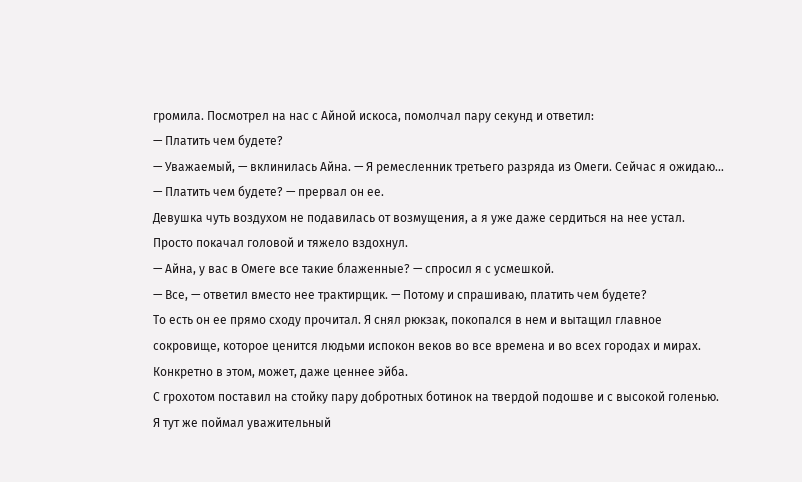громила. Посмотрел на нас с Айной искоса, помолчал пару секунд и ответил:
— Платить чем будете?
— Уважаемый, — вклинилась Айна. — Я ремесленник третьего разряда из Омеги. Сейчас я ожидаю…
— Платить чем будете? — прервал он ее.
Девушка чуть воздухом не подавилась от возмущения, а я уже даже сердиться на нее устал. Просто покачал головой и тяжело вздохнул.
— Айна, у вас в Омеге все такие блаженные? — спросил я с усмешкой.
— Все, — ответил вместо нее трактирщик. — Потому и спрашиваю, платить чем будете?
То есть он ее прямо сходу прочитал. Я снял рюкзак, покопался в нем и вытащил главное сокровище, которое ценится людьми испокон веков во все времена и во всех городах и мирах. Конкретно в этом, может, даже ценнее эйба.
С грохотом поставил на стойку пару добротных ботинок на твердой подошве и с высокой голенью. Я тут же поймал уважительный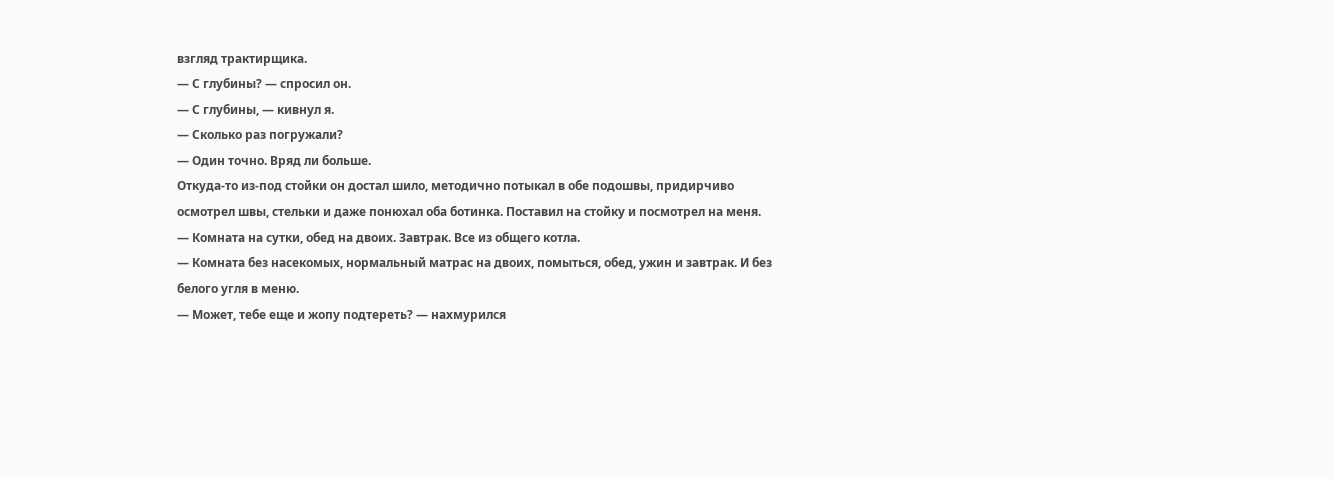взгляд трактирщика.
— С глубины? — спросил он.
— С глубины, — кивнул я.
— Сколько раз погружали?
— Один точно. Вряд ли больше.
Откуда-то из-под стойки он достал шило, методично потыкал в обе подошвы, придирчиво осмотрел швы, стельки и даже понюхал оба ботинка. Поставил на стойку и посмотрел на меня.
— Комната на сутки, обед на двоих. Завтрак. Все из общего котла.
— Комната без насекомых, нормальный матрас на двоих, помыться, обед, ужин и завтрак. И без белого угля в меню.
— Может, тебе еще и жопу подтереть? — нахмурился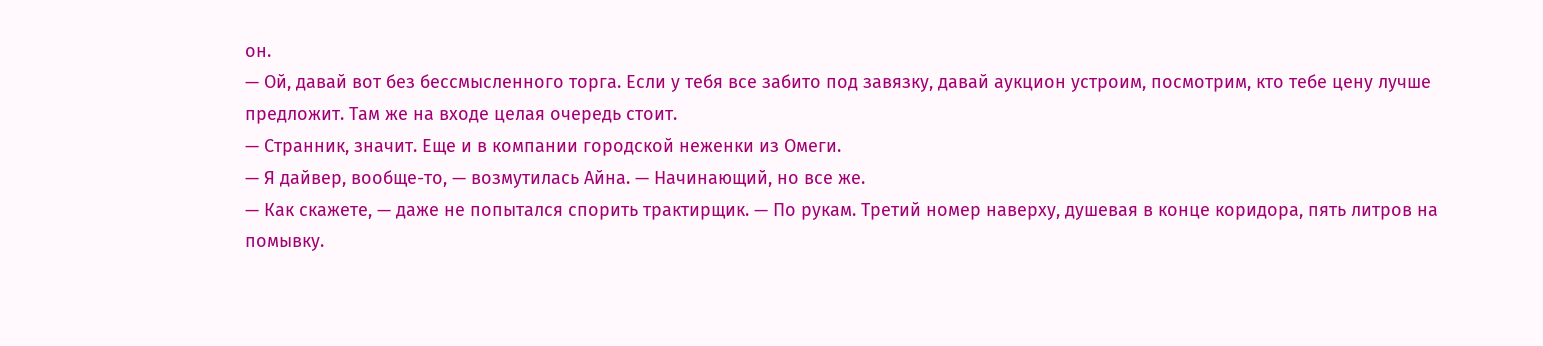он.
— Ой, давай вот без бессмысленного торга. Если у тебя все забито под завязку, давай аукцион устроим, посмотрим, кто тебе цену лучше предложит. Там же на входе целая очередь стоит.
— Странник, значит. Еще и в компании городской неженки из Омеги.
— Я дайвер, вообще-то, — возмутилась Айна. — Начинающий, но все же.
— Как скажете, — даже не попытался спорить трактирщик. — По рукам. Третий номер наверху, душевая в конце коридора, пять литров на помывку.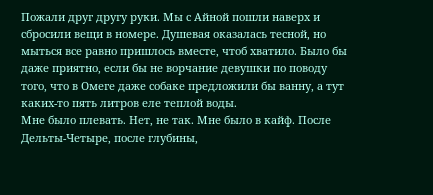Пожали друг другу руки. Мы с Айной пошли наверх и сбросили вещи в номере. Душевая оказалась тесной, но мыться все равно пришлось вместе, чтоб хватило. Было бы даже приятно, если бы не ворчание девушки по поводу того, что в Омеге даже собаке предложили бы ванну, а тут каких-то пять литров еле теплой воды.
Мне было плевать. Нет, не так. Мне было в кайф. После Дельты-Четыре, после глубины,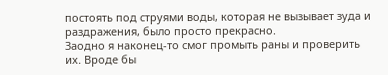постоять под струями воды, которая не вызывает зуда и раздражения, было просто прекрасно.
Заодно я наконец-то смог промыть раны и проверить их. Вроде бы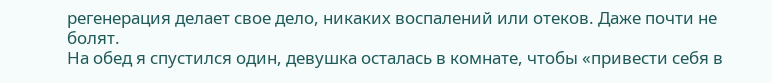регенерация делает свое дело, никаких воспалений или отеков. Даже почти не болят.
На обед я спустился один, девушка осталась в комнате, чтобы «привести себя в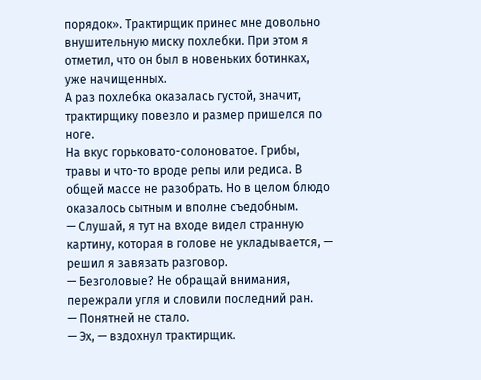порядок». Трактирщик принес мне довольно внушительную миску похлебки. При этом я отметил, что он был в новеньких ботинках, уже начищенных.
А раз похлебка оказалась густой, значит, трактирщику повезло и размер пришелся по ноге.
На вкус горьковато-солоноватое. Грибы, травы и что-то вроде репы или редиса. В общей массе не разобрать. Но в целом блюдо оказалось сытным и вполне съедобным.
— Слушай, я тут на входе видел странную картину, которая в голове не укладывается, — решил я завязать разговор.
— Безголовые? Не обращай внимания, пережрали угля и словили последний ран.
— Понятней не стало.
— Эх, — вздохнул трактирщик.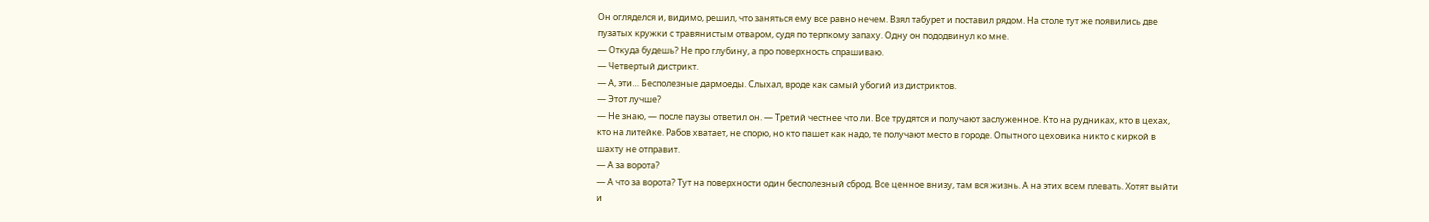Он огляделся и, видимо, решил, что заняться ему все равно нечем. Взял табурет и поставил рядом. На столе тут же появились две пузатых кружки с травянистым отваром, судя по терпкому запаху. Одну он пододвинул ко мне.
— Откуда будешь? Не про глубину, а про поверхность спрашиваю.
— Четвертый дистрикт.
— А, эти… Бесполезные дармоеды. Слыхал, вроде как самый убогий из дистриктов.
— Этот лучше?
— Не знаю, — после паузы ответил он. — Третий честнее что ли. Все трудятся и получают заслуженное. Кто на рудниках, кто в цехах, кто на литейке. Рабов хватает, не спорю, но кто пашет как надо, те получают место в городе. Опытного цеховика никто с киркой в шахту не отправит.
— А за ворота?
— А что за ворота? Тут на поверхности один бесполезный сброд. Все ценное внизу, там вся жизнь. А на этих всем плевать. Хотят выйти и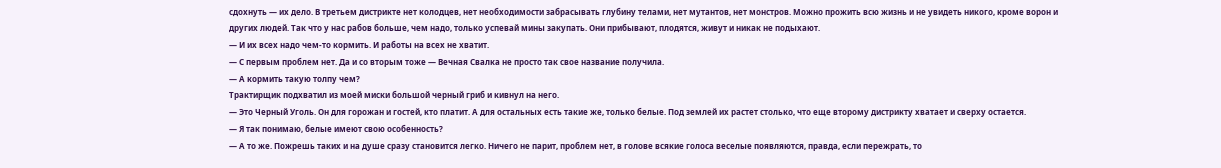сдохнуть — их дело. В третьем дистрикте нет колодцев, нет необходимости забрасывать глубину телами, нет мутантов, нет монстров. Можно прожить всю жизнь и не увидеть никого, кроме ворон и других людей. Так что у нас рабов больше, чем надо, только успевай мины закупать. Они прибывают, плодятся, живут и никак не подыхают.
— И их всех надо чем-то кормить. И работы на всех не хватит.
— С первым проблем нет. Да и со вторым тоже — Вечная Свалка не просто так свое название получила.
— А кормить такую толпу чем?
Трактирщик подхватил из моей миски большой черный гриб и кивнул на него.
— Это Черный Уголь. Он для горожан и гостей, кто платит. А для остальных есть такие же, только белые. Под землей их растет столько, что еще второму дистрикту хватает и сверху остается.
— Я так понимаю, белые имеют свою особенность?
— А то же. Пожрешь таких и на душе сразу становится легко. Ничего не парит, проблем нет, в голове всякие голоса веселые появляются, правда, если пережрать, то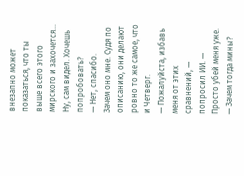внезапно может показаться, что ты выше всего этого мирского и захочется… Ну, сам видел. Хочешь попробовать?
— Нет, спасибо.
Зачем оно мне. Судя по описанию, они делают ровно то же самое, что и Четверг.
— Пожалуйста, избавь меня от этих сравнений, — попросил ИИ. — Просто убей меня уже.
— Зачем тогда мины?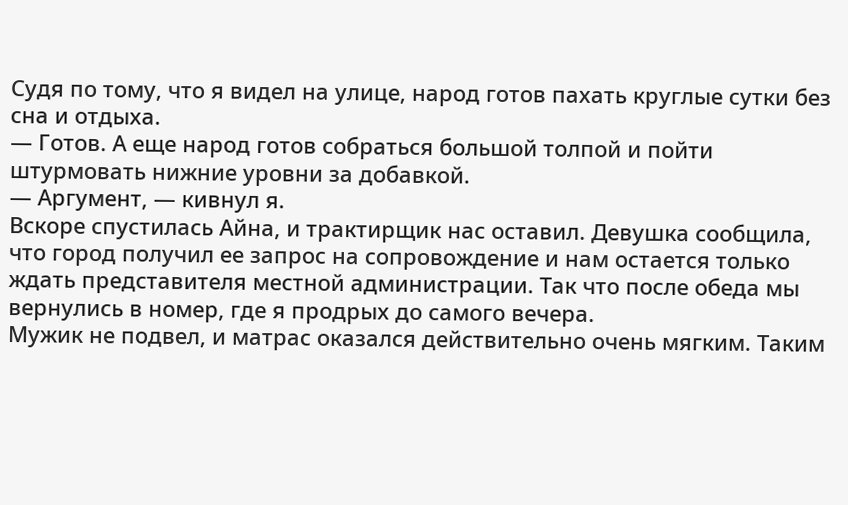Судя по тому, что я видел на улице, народ готов пахать круглые сутки без сна и отдыха.
— Готов. А еще народ готов собраться большой толпой и пойти штурмовать нижние уровни за добавкой.
— Аргумент, — кивнул я.
Вскоре спустилась Айна, и трактирщик нас оставил. Девушка сообщила, что город получил ее запрос на сопровождение и нам остается только ждать представителя местной администрации. Так что после обеда мы вернулись в номер, где я продрых до самого вечера.
Мужик не подвел, и матрас оказался действительно очень мягким. Таким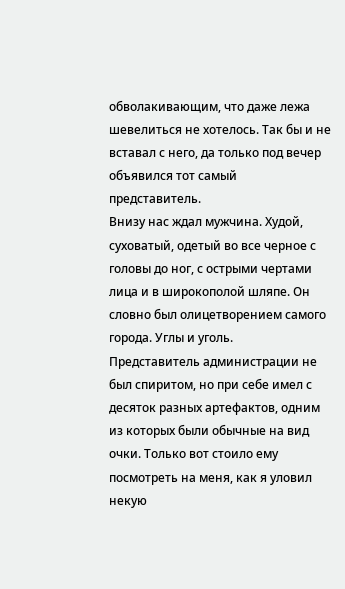обволакивающим, что даже лежа шевелиться не хотелось. Так бы и не вставал с него, да только под вечер объявился тот самый представитель.
Внизу нас ждал мужчина. Худой, суховатый, одетый во все черное с головы до ног, с острыми чертами лица и в широкополой шляпе. Он словно был олицетворением самого города. Углы и уголь.
Представитель администрации не был спиритом, но при себе имел с десяток разных артефактов, одним из которых были обычные на вид очки. Только вот стоило ему посмотреть на меня, как я уловил некую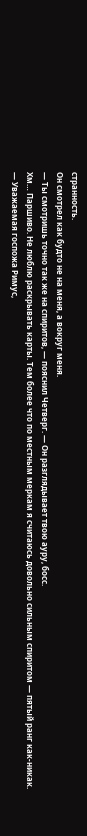странность.
Он смотрел как будто не на меня, а вокруг меня.
— Ты смотришь точно так же на спиритов, — пояснил Четверг. — Он разглядывает твою ауру, босс.
Хм… Паршиво. Не люблю раскрывать карты. Тем более что по местным меркам я считаюсь довольно сильным спиритом — пятый ранг как-никак.
— Уважаемая госпожа Римус,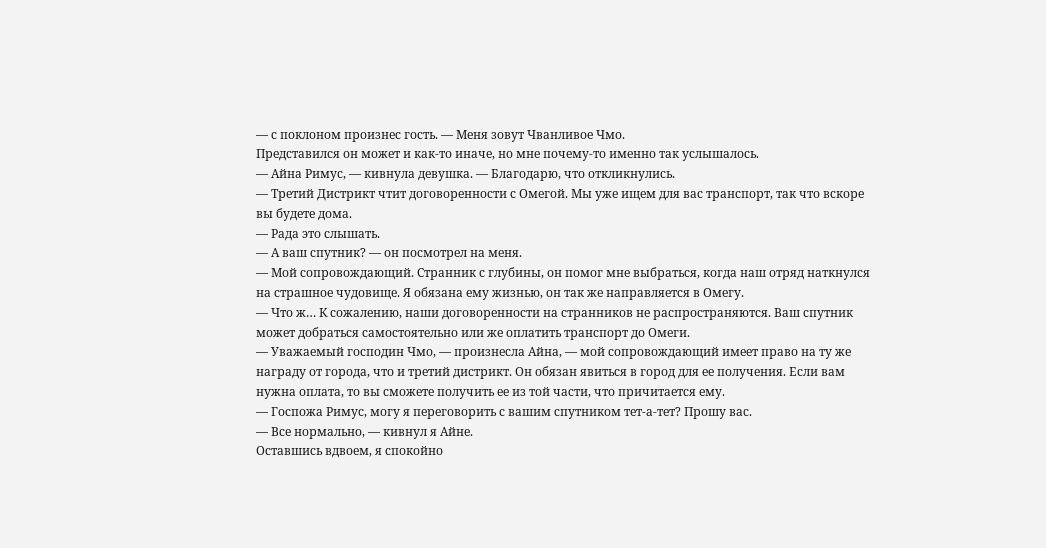— с поклоном произнес гость. — Меня зовут Чванливое Чмо.
Представился он может и как-то иначе, но мне почему-то именно так услышалось.
— Айна Римус, — кивнула девушка. — Благодарю, что откликнулись.
— Третий Дистрикт чтит договоренности с Омегой. Мы уже ищем для вас транспорт, так что вскоре вы будете дома.
— Рада это слышать.
— А ваш спутник? — он посмотрел на меня.
— Мой сопровождающий. Странник с глубины, он помог мне выбраться, когда наш отряд наткнулся на страшное чудовище. Я обязана ему жизнью, он так же направляется в Омегу.
— Что ж… К сожалению, наши договоренности на странников не распространяются. Ваш спутник может добраться самостоятельно или же оплатить транспорт до Омеги.
— Уважаемый господин Чмо, — произнесла Айна, — мой сопровождающий имеет право на ту же награду от города, что и третий дистрикт. Он обязан явиться в город для ее получения. Если вам нужна оплата, то вы сможете получить ее из той части, что причитается ему.
— Госпожа Римус, могу я переговорить с вашим спутником тет-а-тет? Прошу вас.
— Все нормально, — кивнул я Айне.
Оставшись вдвоем, я спокойно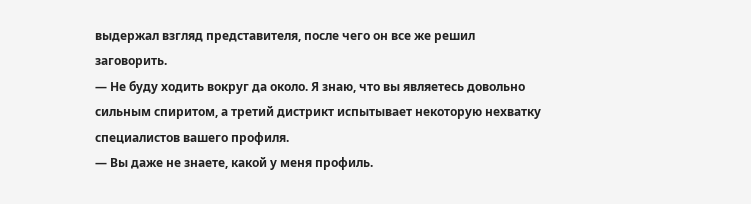выдержал взгляд представителя, после чего он все же решил заговорить.
— Не буду ходить вокруг да около. Я знаю, что вы являетесь довольно сильным спиритом, а третий дистрикт испытывает некоторую нехватку специалистов вашего профиля.
— Вы даже не знаете, какой у меня профиль.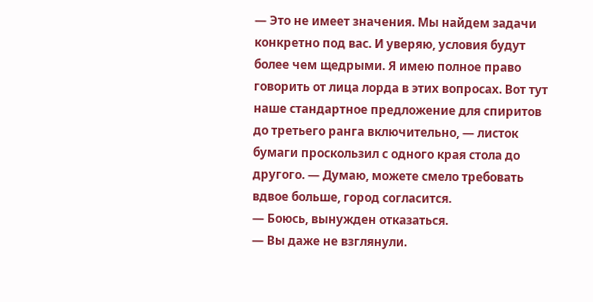— Это не имеет значения. Мы найдем задачи конкретно под вас. И уверяю, условия будут более чем щедрыми. Я имею полное право говорить от лица лорда в этих вопросах. Вот тут наше стандартное предложение для спиритов до третьего ранга включительно, — листок бумаги проскользил с одного края стола до другого. — Думаю, можете смело требовать вдвое больше, город согласится.
— Боюсь, вынужден отказаться.
— Вы даже не взглянули.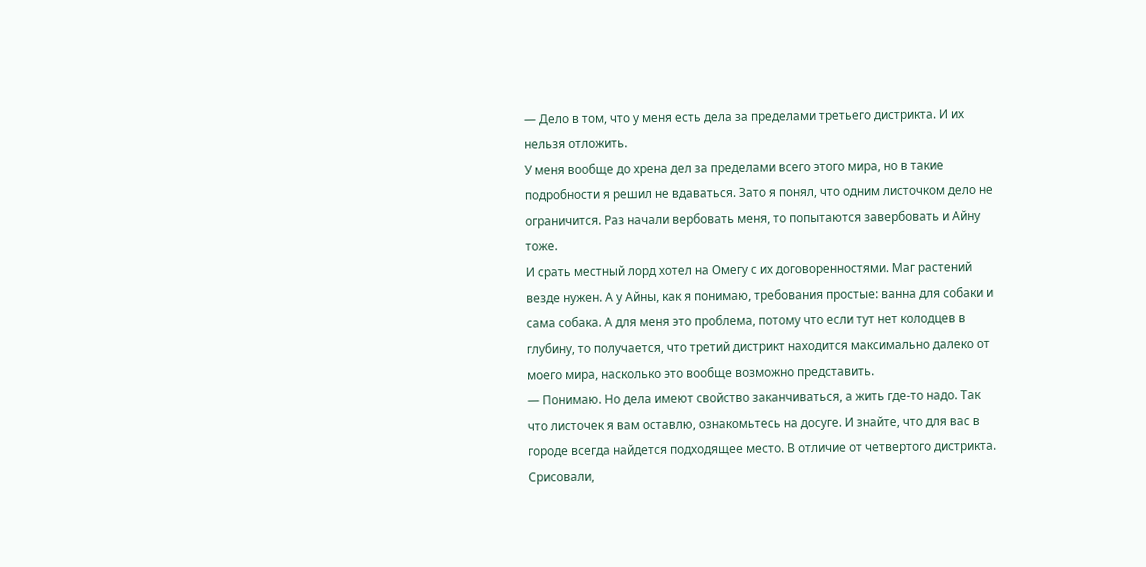— Дело в том, что у меня есть дела за пределами третьего дистрикта. И их нельзя отложить.
У меня вообще до хрена дел за пределами всего этого мира, но в такие подробности я решил не вдаваться. Зато я понял, что одним листочком дело не ограничится. Раз начали вербовать меня, то попытаются завербовать и Айну тоже.
И срать местный лорд хотел на Омегу с их договоренностями. Маг растений везде нужен. А у Айны, как я понимаю, требования простые: ванна для собаки и сама собака. А для меня это проблема, потому что если тут нет колодцев в глубину, то получается, что третий дистрикт находится максимально далеко от моего мира, насколько это вообще возможно представить.
— Понимаю. Но дела имеют свойство заканчиваться, а жить где-то надо. Так что листочек я вам оставлю, ознакомьтесь на досуге. И знайте, что для вас в городе всегда найдется подходящее место. В отличие от четвертого дистрикта.
Срисовали,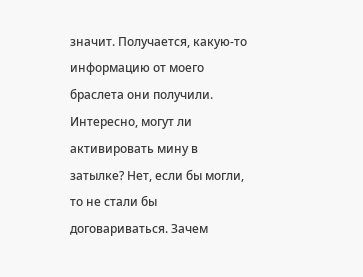значит. Получается, какую-то информацию от моего браслета они получили. Интересно, могут ли активировать мину в затылке? Нет, если бы могли, то не стали бы договариваться. Зачем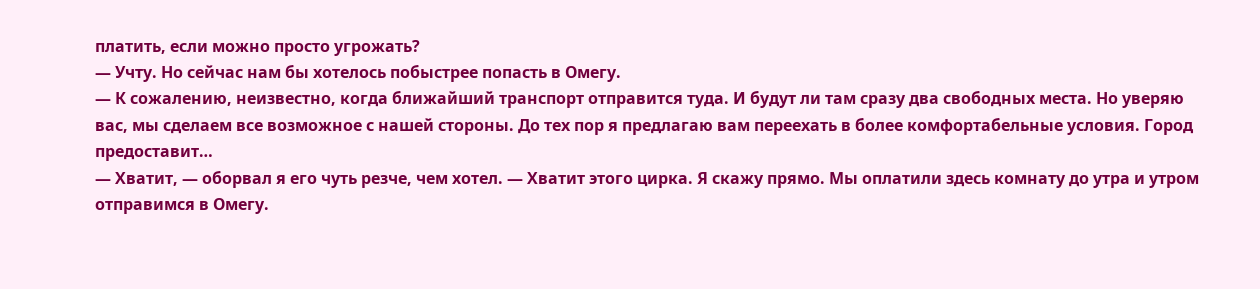платить, если можно просто угрожать?
— Учту. Но сейчас нам бы хотелось побыстрее попасть в Омегу.
— К сожалению, неизвестно, когда ближайший транспорт отправится туда. И будут ли там сразу два свободных места. Но уверяю вас, мы сделаем все возможное с нашей стороны. До тех пор я предлагаю вам переехать в более комфортабельные условия. Город предоставит…
— Хватит, — оборвал я его чуть резче, чем хотел. — Хватит этого цирка. Я скажу прямо. Мы оплатили здесь комнату до утра и утром отправимся в Омегу.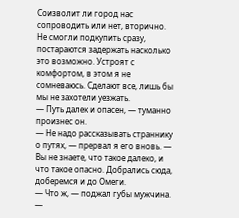Соизволит ли город нас сопроводить или нет, вторично.
Не смогли подкупить сразу, постараются задержать насколько это возможно. Устроят с комфортом, в этом я не сомневаюсь. Сделают все, лишь бы мы не захотели уезжать.
— Путь далек и опасен, — туманно произнес он.
— Не надо рассказывать страннику о путях, — прервал я его вновь. — Вы не знаете, что такое далеко, и что такое опасно. Добрались сюда, доберемся и до Омеги.
— Что ж, — поджал губы мужчина. —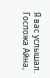Я вас услышал. Госпожа Айна,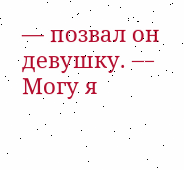— позвал он девушку. — Могу я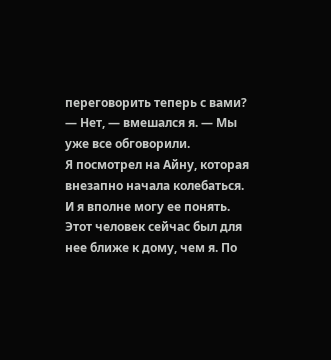переговорить теперь с вами?
— Нет, — вмешался я. — Мы уже все обговорили.
Я посмотрел на Айну, которая внезапно начала колебаться. И я вполне могу ее понять. Этот человек сейчас был для нее ближе к дому, чем я. По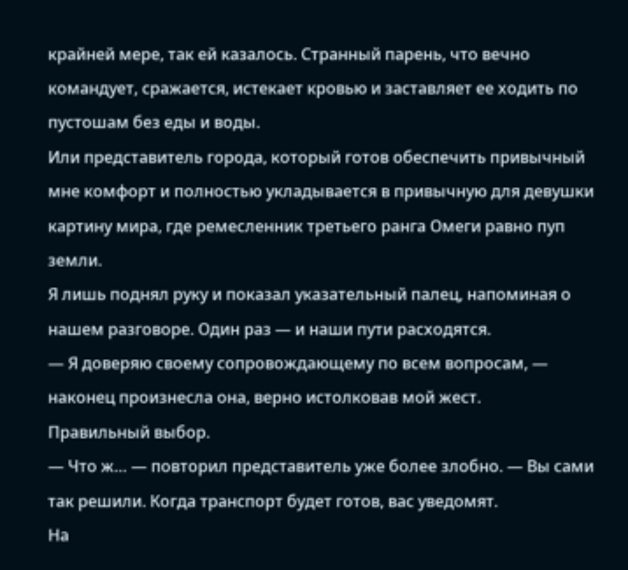крайней мере, так ей казалось. Странный парень, что вечно командует, сражается, истекает кровью и заставляет ее ходить по пустошам без еды и воды.
Или представитель города, который готов обеспечить привычный мне комфорт и полностью укладывается в привычную для девушки картину мира, где ремесленник третьего ранга Омеги равно пуп земли.
Я лишь поднял руку и показал указательный палец, напоминая о нашем разговоре. Один раз — и наши пути расходятся.
— Я доверяю своему сопровождающему по всем вопросам, — наконец произнесла она, верно истолковав мой жест.
Правильный выбор.
— Что ж… — повторил представитель уже более злобно. — Вы сами так решили. Когда транспорт будет готов, вас уведомят.
На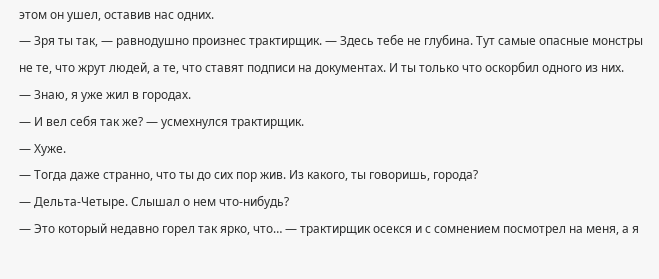этом он ушел, оставив нас одних.
— Зря ты так, — равнодушно произнес трактирщик. — Здесь тебе не глубина. Тут самые опасные монстры не те, что жрут людей, а те, что ставят подписи на документах. И ты только что оскорбил одного из них.
— Знаю, я уже жил в городах.
— И вел себя так же? — усмехнулся трактирщик.
— Хуже.
— Тогда даже странно, что ты до сих пор жив. Из какого, ты говоришь, города?
— Дельта-Четыре. Слышал о нем что-нибудь?
— Это который недавно горел так ярко, что… — трактирщик осекся и с сомнением посмотрел на меня, а я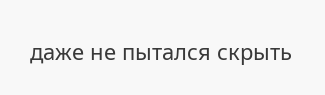даже не пытался скрыть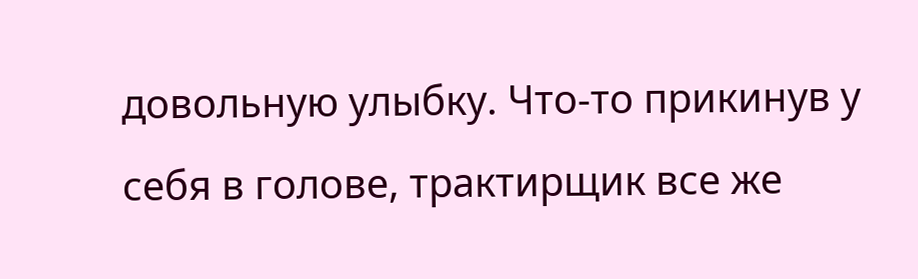довольную улыбку. Что-то прикинув у себя в голове, трактирщик все же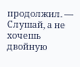продолжил. — Слушай, а не хочешь двойную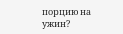порцию на ужин?